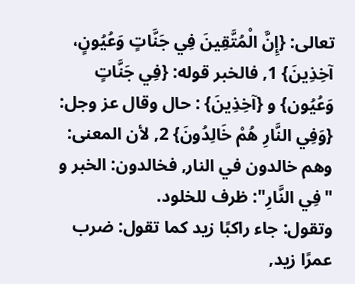تعالى: {إِنَّ الْمُتَّقِينَ فِي جَنَّاتٍ وَعُيُونٍ، آخِذِينَ} 1, فالخبر قوله: {فِي جَنَّاتٍ وَعُيُون} و {آخِذِينَ} : حال وقال عز وجل: {وَفِي النَّارِ هُمْ خَالِدُونَ} 2, لأن المعنى: وهم خالدون في النار, فخالدون: الخبر و "فِي النَّارِ": ظرف للخلود.
وتقول: جاء راكبًا زيد كما تقول: ضرب عمرًا زيد,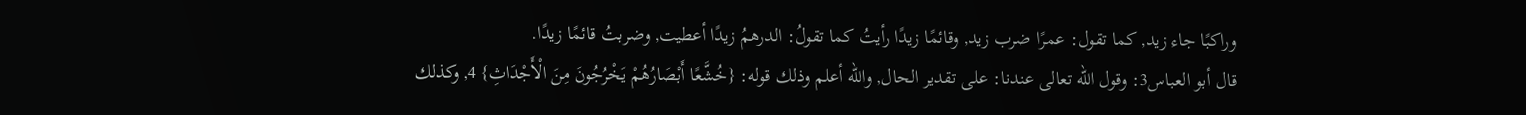وراكبًا جاء زيد, كما تقول: عمرًا ضرب زيد, وقائمًا زيدًا رأيتُ كما تقولُ: الدرهمُ زيدًا أعطيت, وضربتُ قائمًا زيدًا.
قال أبو العباس3: وقول الله تعالى عندنا: على تقدير الحال, والله أعلم وذلك قوله: {خُشَّعًا أَبْصَارُهُمْ يَخْرُجُونَ مِنَ الْأَجْدَاثِ} 4, وكذلك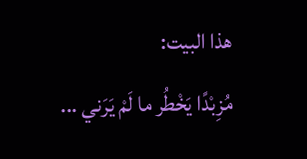هذا البيت:
مُزِبْدًا يَخْطُر ما لَمْ يَرَني ...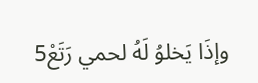وإذَا يَخلوُ لَهُ لحمي رَتَعْ5